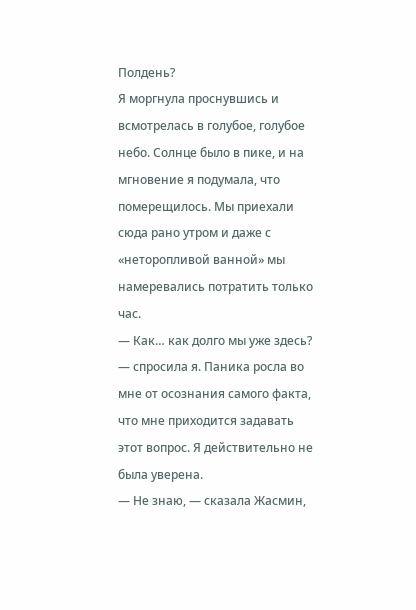Полдень?
Я моргнула проснувшись и всмотрелась в голубое, голубое небо. Солнце было в пике, и на мгновение я подумала, что померещилось. Мы приехали сюда рано утром и даже с «неторопливой ванной» мы намеревались потратить только час.
— Как… как долго мы уже здесь? — спросила я. Паника росла во мне от осознания самого факта, что мне приходится задавать этот вопрос. Я действительно не была уверена.
— Не знаю, — сказала Жасмин,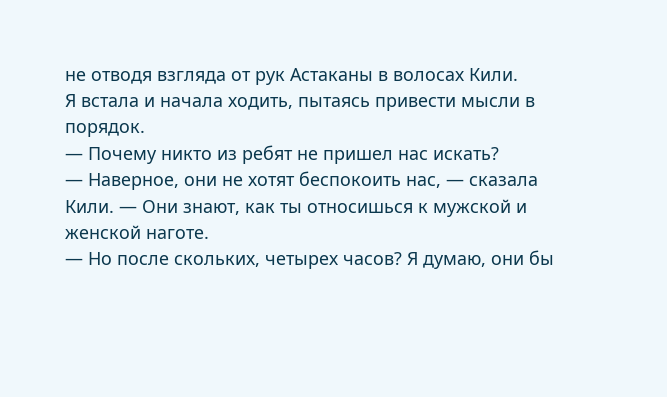не отводя взгляда от рук Астаканы в волосах Кили.
Я встала и начала ходить, пытаясь привести мысли в порядок.
— Почему никто из ребят не пришел нас искать?
— Наверное, они не хотят беспокоить нас, — сказала Кили. — Они знают, как ты относишься к мужской и женской наготе.
— Но после скольких, четырех часов? Я думаю, они бы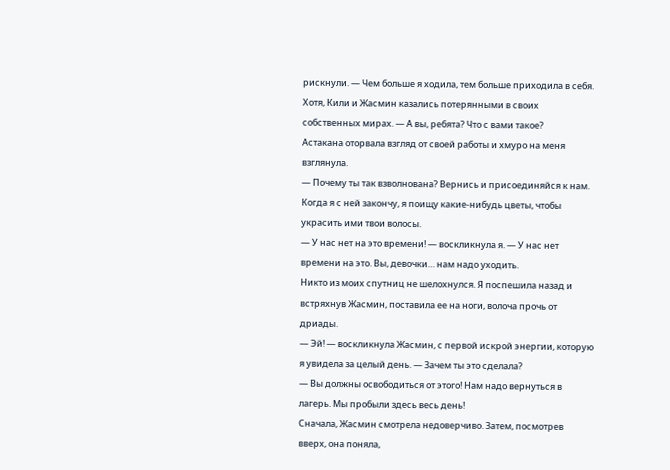рискнули. — Чем больше я ходила, тем больше приходила в себя. Хотя, Кили и Жасмин казались потерянными в своих собственных мирах. — А вы, ребята? Что с вами такое?
Астакана оторвала взгляд от своей работы и хмуро на меня взглянула.
— Почему ты так взволнована? Вернись и присоединяйся к нам. Когда я с ней закончу, я поищу какие-нибудь цветы, чтобы украсить ими твои волосы.
— У нас нет на это времени! — воскликнула я. — У нас нет времени на это. Вы, девочки… нам надо уходить.
Никто из моих спутниц не шелохнулся. Я поспешила назад и встряхнув Жасмин, поставила ее на ноги, волоча прочь от дриады.
— Эй! — воскликнула Жасмин, с первой искрой энергии, которую я увидела за целый день. — Зачем ты это сделала?
— Вы должны освободиться от этого! Нам надо вернуться в лагерь. Мы пробыли здесь весь день!
Сначала, Жасмин смотрела недоверчиво. Затем, посмотрев вверх, она поняла,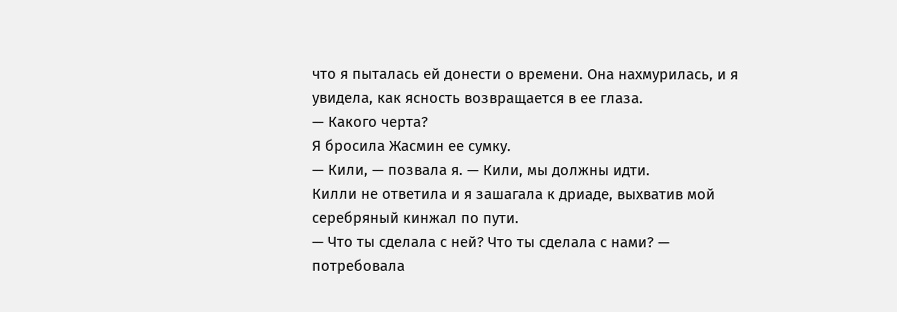что я пыталась ей донести о времени. Она нахмурилась, и я увидела, как ясность возвращается в ее глаза.
— Какого черта?
Я бросила Жасмин ее сумку.
— Кили, — позвала я. — Кили, мы должны идти.
Килли не ответила и я зашагала к дриаде, выхватив мой серебряный кинжал по пути.
— Что ты сделала с ней? Что ты сделала с нами? — потребовала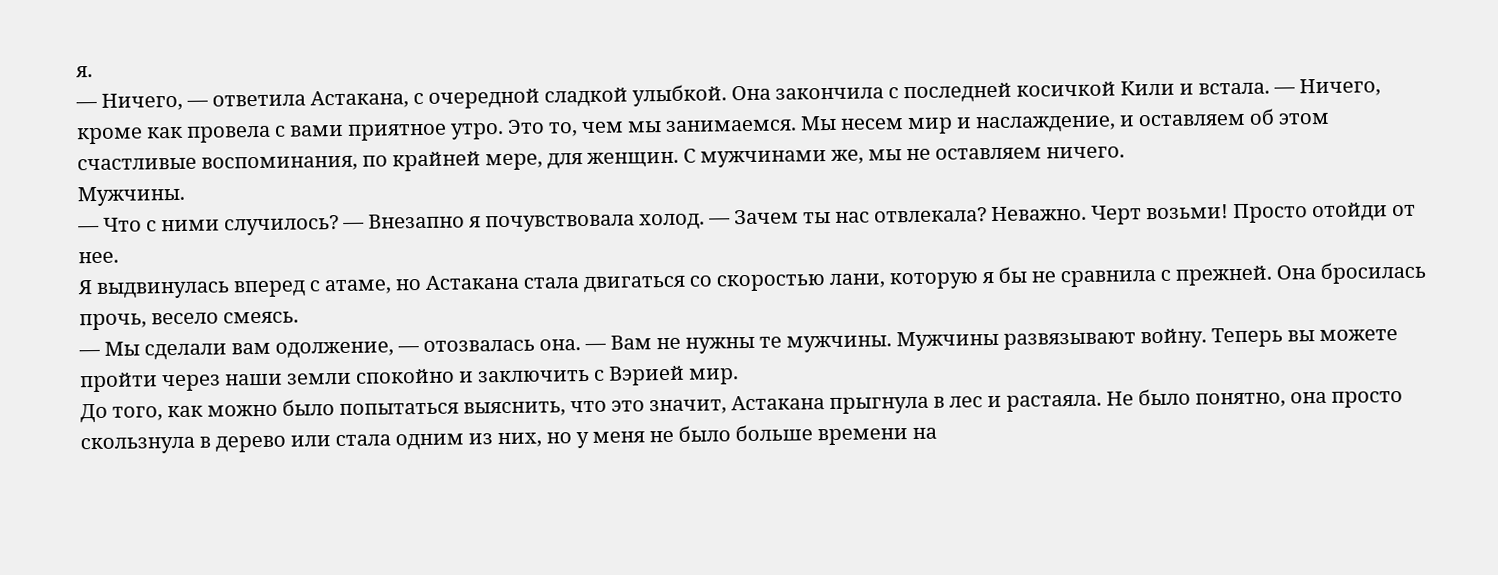я.
— Ничего, — ответила Астакана, с очередной сладкой улыбкой. Она закончила с последней косичкой Кили и встала. — Ничего, кроме как провела с вами приятное утро. Это то, чем мы занимаемся. Мы несем мир и наслаждение, и оставляем об этом счастливые воспоминания, по крайней мере, для женщин. С мужчинами же, мы не оставляем ничего.
Мужчины.
— Что с ними случилось? — Внезапно я почувствовала холод. — Зачем ты нас отвлекала? Неважно. Черт возьми! Просто отойди от нее.
Я выдвинулась вперед с атаме, но Астакана стала двигаться со скоростью лани, которую я бы не сравнила с прежней. Она бросилась прочь, весело смеясь.
— Мы сделали вам одолжение, — отозвалась она. — Вам не нужны те мужчины. Мужчины развязывают войну. Теперь вы можете пройти через наши земли спокойно и заключить с Вэрией мир.
До того, как можно было попытаться выяснить, что это значит, Астакана прыгнула в лес и растаяла. Не было понятно, она просто скользнула в дерево или стала одним из них, но у меня не было больше времени на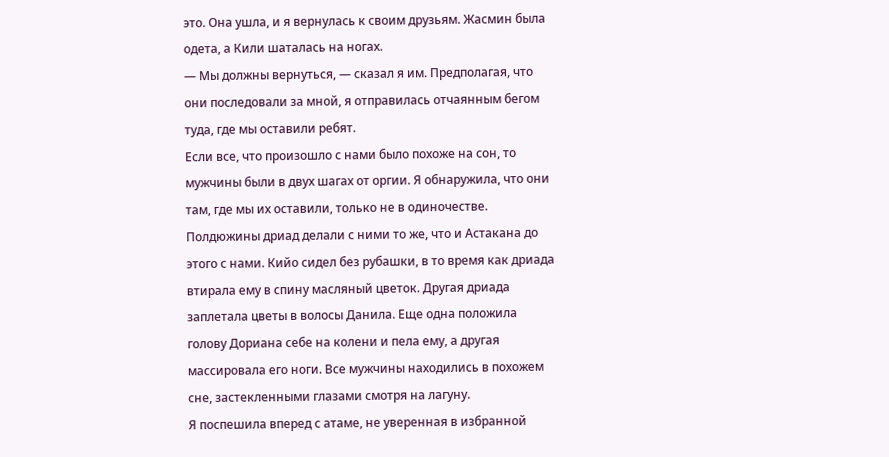это. Она ушла, и я вернулась к своим друзьям. Жасмин была одета, а Кили шаталась на ногах.
— Мы должны вернуться, — сказал я им. Предполагая, что они последовали за мной, я отправилась отчаянным бегом туда, где мы оставили ребят.
Если все, что произошло с нами было похоже на сон, то мужчины были в двух шагах от оргии. Я обнаружила, что они там, где мы их оставили, только не в одиночестве. Полдюжины дриад делали с ними то же, что и Астакана до этого с нами. Кийо сидел без рубашки, в то время как дриада втирала ему в спину масляный цветок. Другая дриада заплетала цветы в волосы Данила. Еще одна положила голову Дориана себе на колени и пела ему, а другая массировала его ноги. Все мужчины находились в похожем сне, застекленными глазами смотря на лагуну.
Я поспешила вперед с атаме, не уверенная в избранной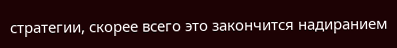стратегии, скорее всего это закончится надиранием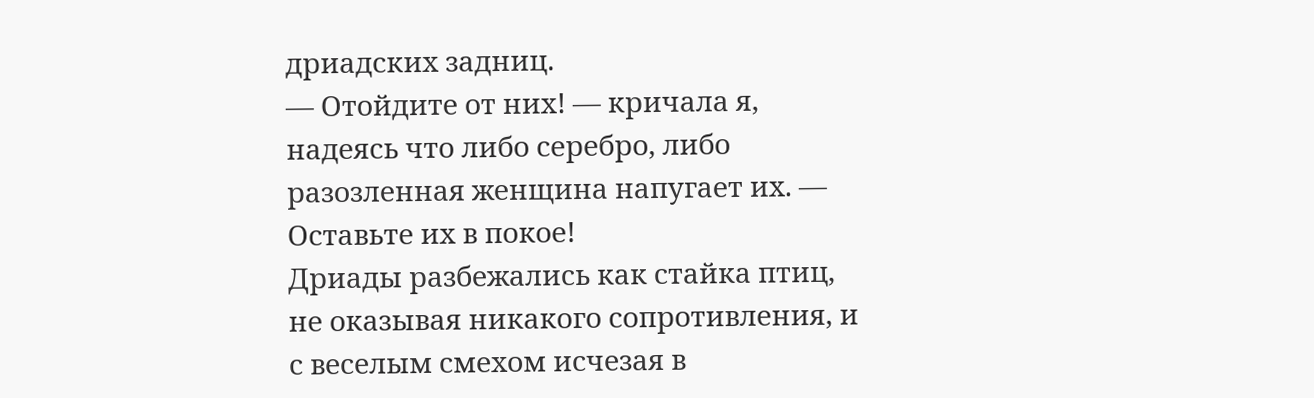дриадских задниц.
— Отойдите от них! — кричала я, надеясь что либо серебро, либо разозленная женщина напугает их. — Оставьте их в покое!
Дриады разбежались как стайка птиц, не оказывая никакого сопротивления, и с веселым смехом исчезая в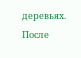деревьях. После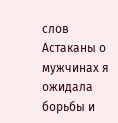слов Астаканы о мужчинах я ожидала борьбы и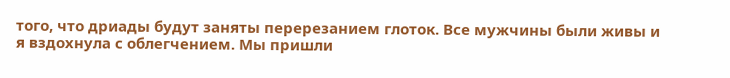того, что дриады будут заняты перерезанием глоток. Все мужчины были живы и я вздохнула с облегчением. Мы пришли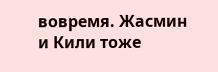вовремя. Жасмин и Кили тоже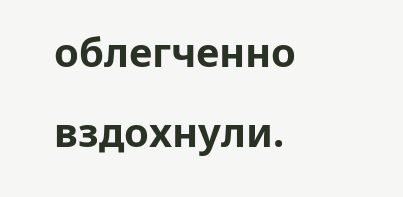облегченно вздохнули.